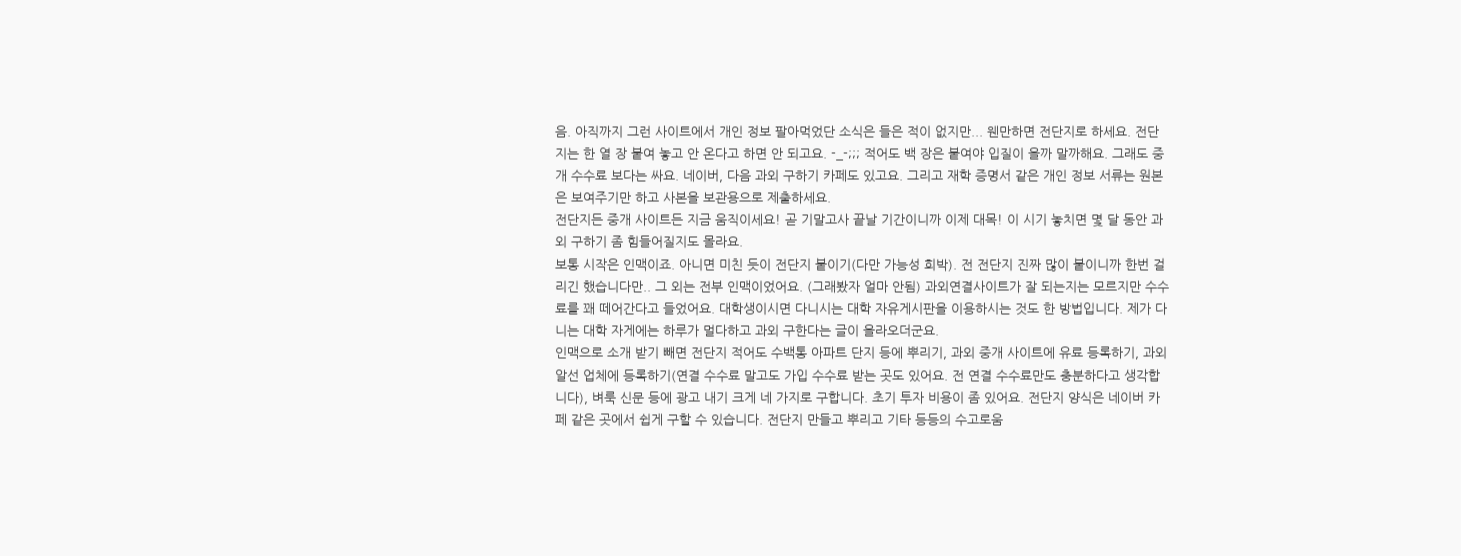음. 아직까지 그런 사이트에서 개인 정보 팔아먹었단 소식은 들은 적이 없지만... 웬만하면 전단지로 하세요. 전단지는 한 열 장 붙여 놓고 안 온다고 하면 안 되고요. -_-;;; 적어도 백 장은 붙여야 입질이 올까 말까해요. 그래도 중개 수수료 보다는 싸요. 네이버, 다음 과외 구하기 카페도 있고요. 그리고 재학 증명서 같은 개인 정보 서류는 원본은 보여주기만 하고 사본을 보관용으로 제출하세요.
전단지든 중개 사이트든 지금 움직이세요! 곧 기말고사 끝날 기간이니까 이제 대목! 이 시기 놓치면 몇 달 동안 과외 구하기 좀 힘들어질지도 몰라요.
보통 시작은 인맥이죠. 아니면 미친 듯이 전단지 붙이기(다만 가능성 희박). 전 전단지 진짜 많이 붙이니까 한번 걸리긴 했습니다만.. 그 외는 전부 인맥이었어요. (그래봤자 얼마 안됨) 과외연결사이트가 잘 되는지는 모르지만 수수료를 꽤 떼어간다고 들었어요. 대학생이시면 다니시는 대학 자유게시판을 이용하시는 것도 한 방법입니다. 제가 다니는 대학 자게에는 하루가 멀다하고 과외 구한다는 글이 올라오더군요.
인맥으로 소개 받기 빼면 전단지 적어도 수백통 아파트 단지 등에 뿌리기, 과외 중개 사이트에 유료 등록하기, 과외 알선 업체에 등록하기(연결 수수료 말고도 가입 수수료 받는 곳도 있어요. 전 연결 수수료만도 충분하다고 생각합니다), 벼룩 신문 등에 광고 내기 크게 네 가지로 구합니다. 초기 투자 비용이 좀 있어요. 전단지 양식은 네이버 카페 같은 곳에서 쉽게 구할 수 있습니다. 전단지 만들고 뿌리고 기타 등등의 수고로움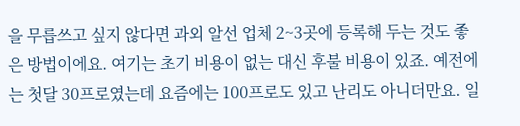을 무릅쓰고 싶지 않다면 과외 알선 업체 2~3곳에 등록해 두는 것도 좋은 방법이에요. 여기는 초기 비용이 없는 대신 후불 비용이 있죠. 예전에는 첫달 30프로였는데 요즘에는 100프로도 있고 난리도 아니더만요. 일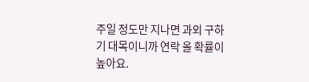주일 정도만 지나면 과외 구하기 대목이니까 연락 올 확률이 높아요.